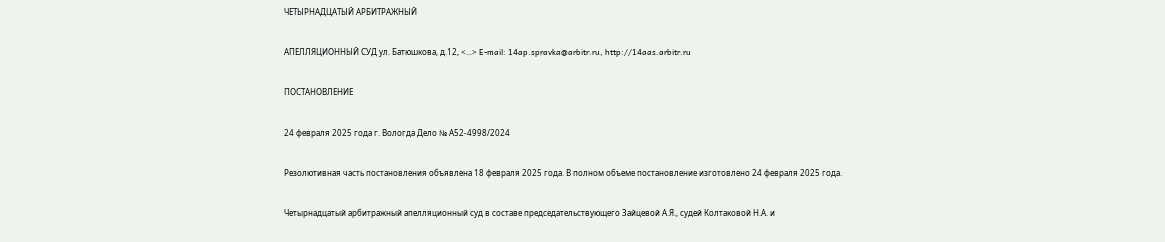ЧЕТЫРНАДЦАТЫЙ АРБИТРАЖНЫЙ

АПЕЛЛЯЦИОННЫЙ СУД ул. Батюшкова, д.12, <...> E-mail: 14ap.spravka@arbitr.ru, http://14aas.arbitr.ru

ПОСТАНОВЛЕНИЕ

24 февраля 2025 года г. Вологда Дело № А52-4998/2024

Резолютивная часть постановления объявлена 18 февраля 2025 года. В полном объеме постановление изготовлено 24 февраля 2025 года.

Четырнадцатый арбитражный апелляционный суд в составе председательствующего Зайцевой А.Я., судей Колтаковой Н.А. и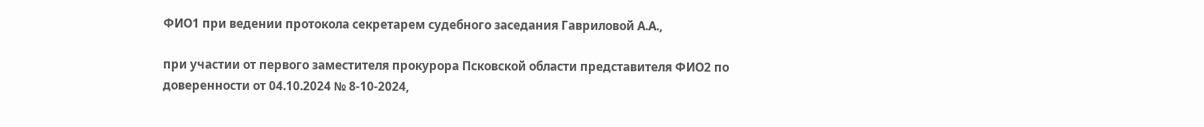ФИО1 при ведении протокола секретарем судебного заседания Гавриловой А.А.,

при участии от первого заместителя прокурора Псковской области представителя ФИО2 по доверенности от 04.10.2024 № 8-10-2024,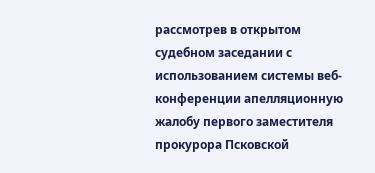рассмотрев в открытом судебном заседании с использованием системы веб-конференции апелляционную жалобу первого заместителя прокурора Псковской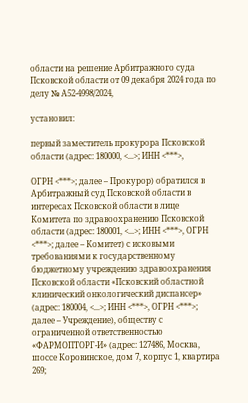области на решение Арбитражного суда Псковской области от 09 декабря 2024 года по делу № А52-4998/2024,

установил:

первый заместитель прокурора Псковской области (адрес: 180000, <...>; ИНН <***>,

ОГРН <***>; далее – Прокурор) обратился в Арбитражный суд Псковской области в интересах Псковской области в лице Комитета по здравоохранению Псковской области (адрес: 180001, <...>; ИНН <***>, ОГРН <***>; далее – Комитет) с исковыми требованиями к государственному бюджетному учреждению здравоохранения Псковской области «Псковский областной клинический онкологический диспансер» (адрес: 180004, <...>; ИНН <***>, ОГРН <***>; далее – Учреждение), обществу с ограниченной ответственностью «ФАРМОПТОРГ-И» (адрес: 127486, Москва, шоссе Коровинское, дом 7, корпус 1, квартира 269;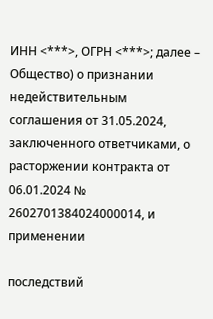ИНН <***>, ОГРН <***>; далее – Общество) о признании недействительным соглашения от 31.05.2024, заключенного ответчиками, о расторжении контракта от 06.01.2024 № 2602701384024000014, и применении

последствий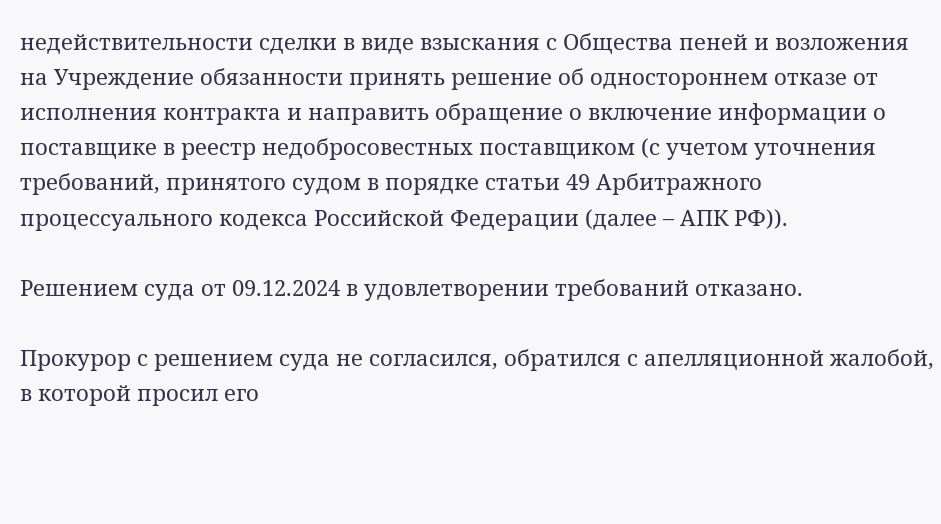недействительности сделки в виде взыскания с Общества пеней и возложения на Учреждение обязанности принять решение об одностороннем отказе от исполнения контракта и направить обращение о включение информации о поставщике в реестр недобросовестных поставщиком (с учетом уточнения требований, принятого судом в порядке статьи 49 Арбитражного процессуального кодекса Российской Федерации (далее – АПК РФ)).

Решением суда от 09.12.2024 в удовлетворении требований отказано.

Прокурор с решением суда не согласился, обратился с апелляционной жалобой, в которой просил его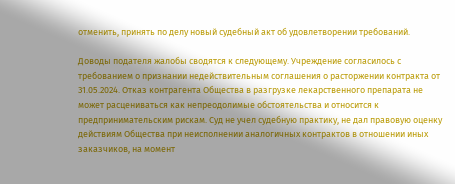отменить, принять по делу новый судебный акт об удовлетворении требований.

Доводы подателя жалобы сводятся к следующему. Учреждение согласилось с требованием о признании недействительным соглашения о расторжении контракта от 31.05.2024. Отказ контрагента Общества в разгрузке лекарственного препарата не может расцениваться как непреодолимые обстоятельства и относится к предпринимательским рискам. Суд не учел судебную практику, не дал правовую оценку действиям Общества при неисполнении аналогичных контрактов в отношении иных заказчиков, на момент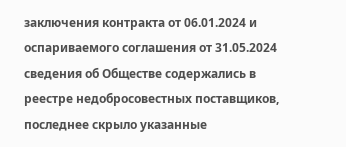заключения контракта от 06.01.2024 и оспариваемого соглашения от 31.05.2024 сведения об Обществе содержались в реестре недобросовестных поставщиков, последнее скрыло указанные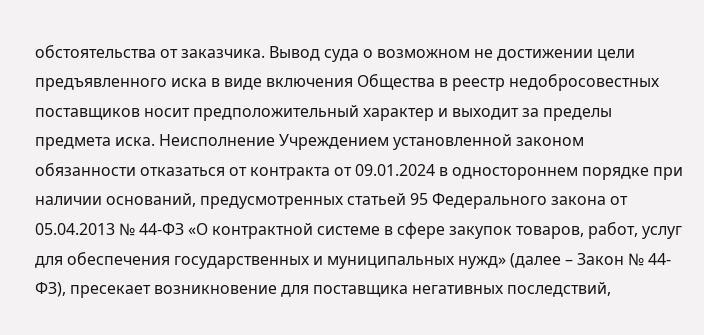обстоятельства от заказчика. Вывод суда о возможном не достижении цели предъявленного иска в виде включения Общества в реестр недобросовестных поставщиков носит предположительный характер и выходит за пределы предмета иска. Неисполнение Учреждением установленной законом обязанности отказаться от контракта от 09.01.2024 в одностороннем порядке при наличии оснований, предусмотренных статьей 95 Федерального закона от 05.04.2013 № 44-ФЗ «О контрактной системе в сфере закупок товаров, работ, услуг для обеспечения государственных и муниципальных нужд» (далее – Закон № 44-ФЗ), пресекает возникновение для поставщика негативных последствий,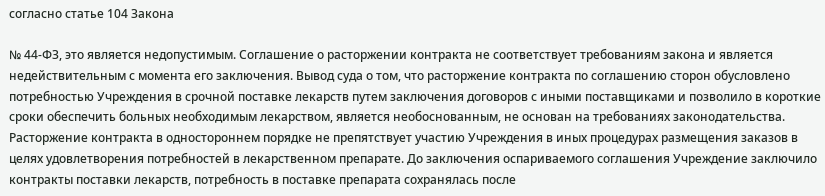согласно статье 104 Закона

№ 44-ФЗ, это является недопустимым. Соглашение о расторжении контракта не соответствует требованиям закона и является недействительным с момента его заключения. Вывод суда о том, что расторжение контракта по соглашению сторон обусловлено потребностью Учреждения в срочной поставке лекарств путем заключения договоров с иными поставщиками и позволило в короткие сроки обеспечить больных необходимым лекарством, является необоснованным, не основан на требованиях законодательства. Расторжение контракта в одностороннем порядке не препятствует участию Учреждения в иных процедурах размещения заказов в целях удовлетворения потребностей в лекарственном препарате. До заключения оспариваемого соглашения Учреждение заключило контракты поставки лекарств, потребность в поставке препарата сохранялась после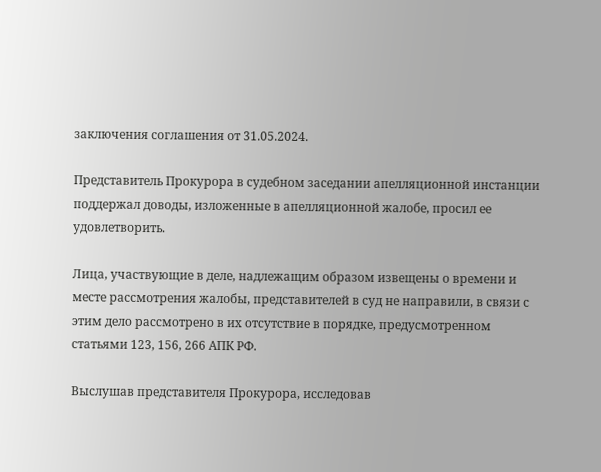заключения соглашения от 31.05.2024.

Представитель Прокурора в судебном заседании апелляционной инстанции поддержал доводы, изложенные в апелляционной жалобе, просил ее удовлетворить.

Лица, участвующие в деле, надлежащим образом извещены о времени и месте рассмотрения жалобы, представителей в суд не направили, в связи с этим дело рассмотрено в их отсутствие в порядке, предусмотренном статьями 123, 156, 266 АПК РФ.

Выслушав представителя Прокурора, исследовав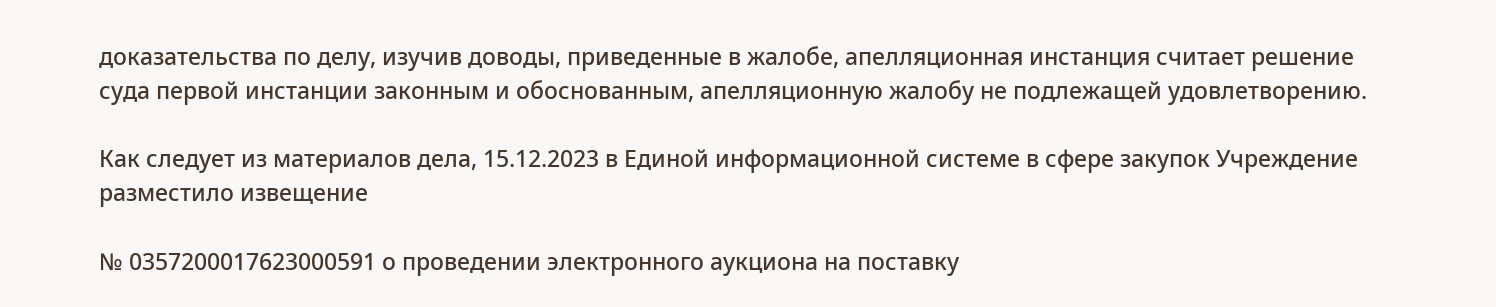доказательства по делу, изучив доводы, приведенные в жалобе, апелляционная инстанция считает решение суда первой инстанции законным и обоснованным, апелляционную жалобу не подлежащей удовлетворению.

Как следует из материалов дела, 15.12.2023 в Единой информационной системе в сфере закупок Учреждение разместило извещение

№ 0357200017623000591 о проведении электронного аукциона на поставку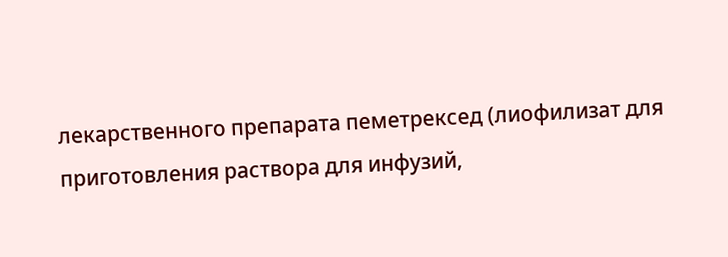лекарственного препарата пеметрексед (лиофилизат для приготовления раствора для инфузий,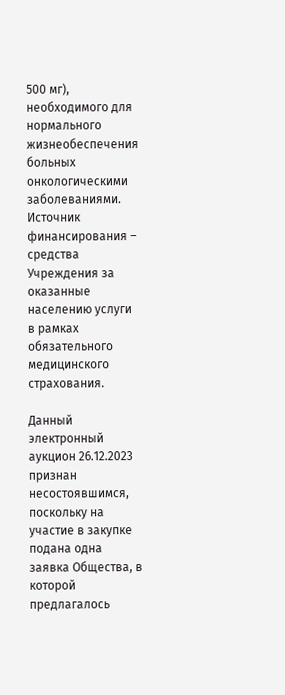500 мг), необходимого для нормального жизнеобеспечения больных онкологическими заболеваниями. Источник финансирования – средства Учреждения за оказанные населению услуги в рамках обязательного медицинского страхования.

Данный электронный аукцион 26.12.2023 признан несостоявшимся, поскольку на участие в закупке подана одна заявка Общества, в которой предлагалось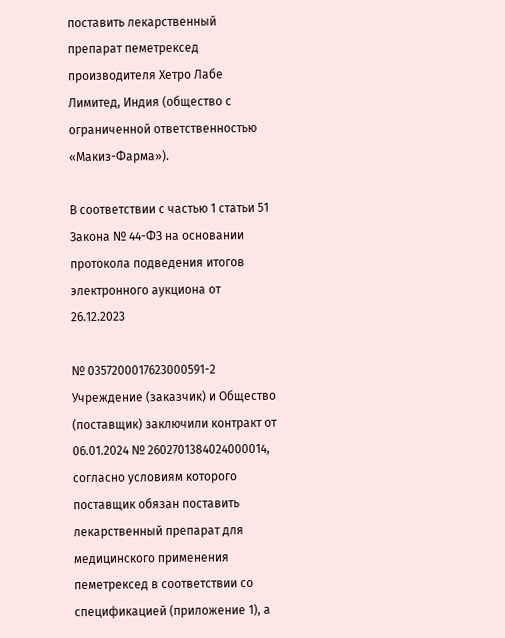поставить лекарственный препарат пеметрексед производителя Хетро Лабе Лимитед, Индия (общество с ограниченной ответственностью «Макиз-Фарма»).

В соответствии с частью 1 статьи 51 Закона № 44-ФЗ на основании протокола подведения итогов электронного аукциона от 26.12.2023

№ 0357200017623000591-2 Учреждение (заказчик) и Общество (поставщик) заключили контракт от 06.01.2024 № 2602701384024000014, согласно условиям которого поставщик обязан поставить лекарственный препарат для медицинского применения пеметрексед в соответствии со спецификацией (приложение 1), а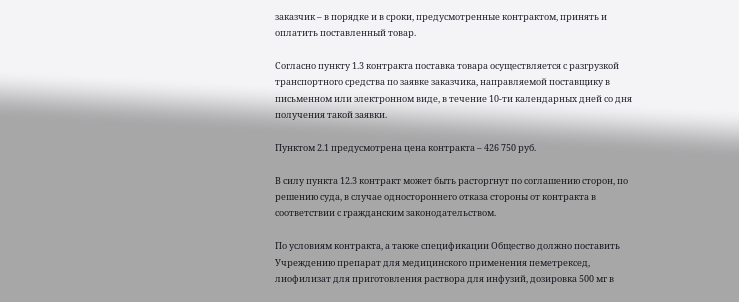заказчик – в порядке и в сроки, предусмотренные контрактом, принять и оплатить поставленный товар.

Согласно пункту 1.3 контракта поставка товара осуществляется с разгрузкой транспортного средства по заявке заказчика, направляемой поставщику в письменном или электронном виде, в течение 10-ти календарных дней со дня получения такой заявки.

Пунктом 2.1 предусмотрена цена контракта – 426 750 руб.

В силу пункта 12.3 контракт может быть расторгнут по соглашению сторон, по решению суда, в случае одностороннего отказа стороны от контракта в соответствии с гражданским законодательством.

По условиям контракта, а также спецификации Общество должно поставить Учреждению препарат для медицинского применения пеметрексед, лиофилизат для приготовления раствора для инфузий, дозировка 500 мг в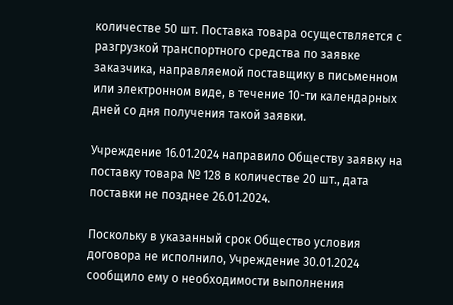количестве 50 шт. Поставка товара осуществляется с разгрузкой транспортного средства по заявке заказчика, направляемой поставщику в письменном или электронном виде, в течение 10-ти календарных дней со дня получения такой заявки.

Учреждение 16.01.2024 направило Обществу заявку на поставку товара № 128 в количестве 20 шт., дата поставки не позднее 26.01.2024.

Поскольку в указанный срок Общество условия договора не исполнило, Учреждение 30.01.2024 сообщило ему о необходимости выполнения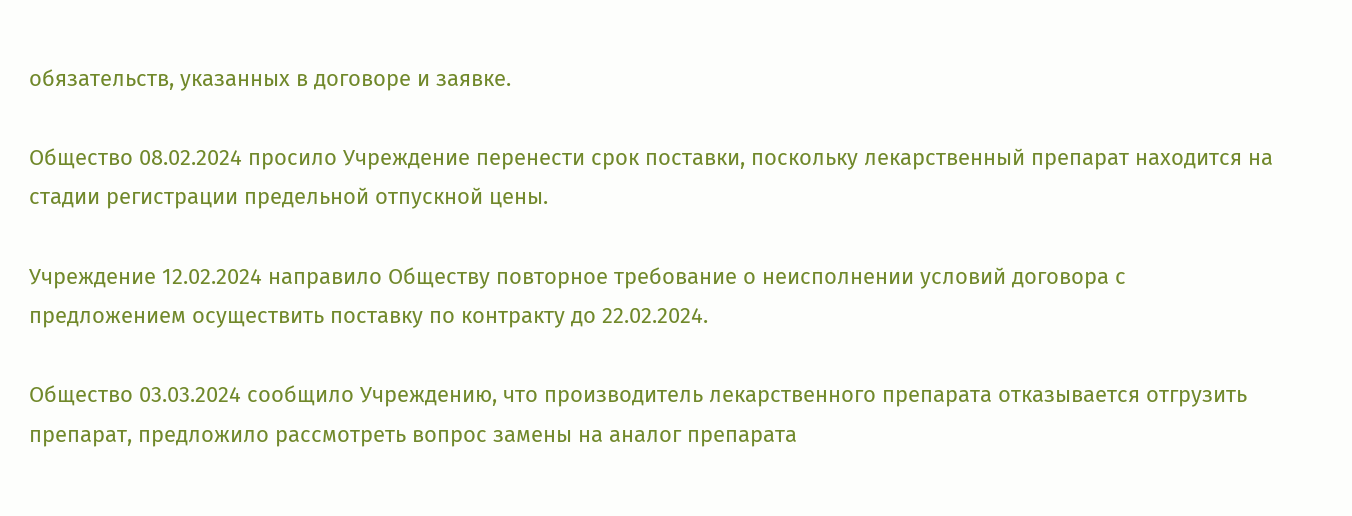обязательств, указанных в договоре и заявке.

Общество 08.02.2024 просило Учреждение перенести срок поставки, поскольку лекарственный препарат находится на стадии регистрации предельной отпускной цены.

Учреждение 12.02.2024 направило Обществу повторное требование о неисполнении условий договора с предложением осуществить поставку по контракту до 22.02.2024.

Общество 03.03.2024 сообщило Учреждению, что производитель лекарственного препарата отказывается отгрузить препарат, предложило рассмотреть вопрос замены на аналог препарата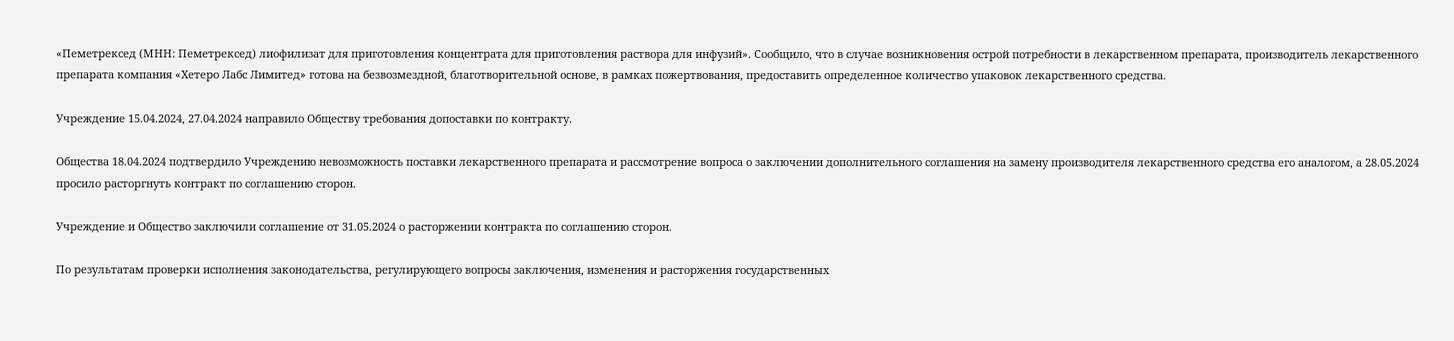«Пеметрексед (МНН: Пеметрексед) лиофилизат для приготовления концентрата для приготовления раствора для инфузий». Сообщило, что в случае возникновения острой потребности в лекарственном препарата, производитель лекарственного препарата компания «Хетеро Лабс Лимитед» готова на безвозмездной, благотворительной основе, в рамках пожертвования, предоставить определенное количество упаковок лекарственного средства.

Учреждение 15.04.2024, 27.04.2024 направило Обществу требования допоставки по контракту.

Общества 18.04.2024 подтвердило Учреждению невозможность поставки лекарственного препарата и рассмотрение вопроса о заключении дополнительного соглашения на замену производителя лекарственного средства его аналогом, а 28.05.2024 просило расторгнуть контракт по соглашению сторон.

Учреждение и Общество заключили соглашение от 31.05.2024 о расторжении контракта по соглашению сторон.

По результатам проверки исполнения законодательства, регулирующего вопросы заключения, изменения и расторжения государственных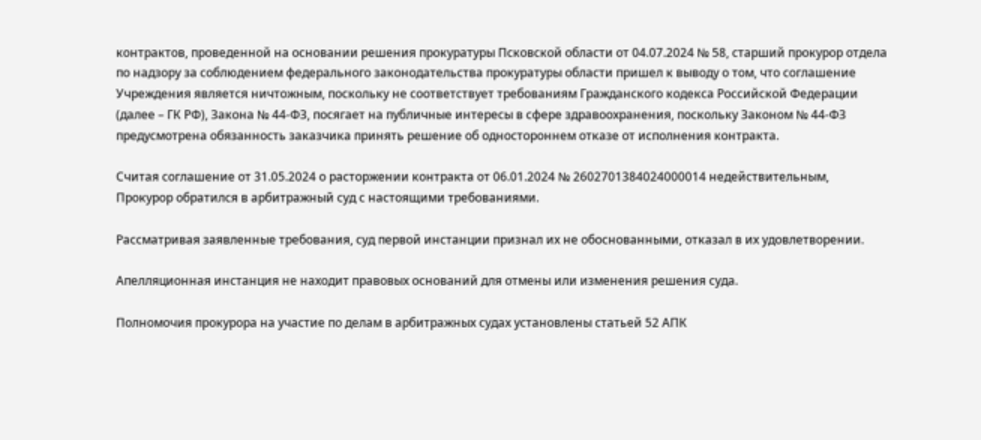контрактов, проведенной на основании решения прокуратуры Псковской области от 04.07.2024 № 58, старший прокурор отдела по надзору за соблюдением федерального законодательства прокуратуры области пришел к выводу о том, что соглашение Учреждения является ничтожным, поскольку не соответствует требованиям Гражданского кодекса Российской Федерации (далее – ГК РФ), Закона № 44-ФЗ, посягает на публичные интересы в сфере здравоохранения, поскольку Законом № 44-ФЗ предусмотрена обязанность заказчика принять решение об одностороннем отказе от исполнения контракта.

Считая соглашение от 31.05.2024 о расторжении контракта от 06.01.2024 № 2602701384024000014 недействительным, Прокурор обратился в арбитражный суд с настоящими требованиями.

Рассматривая заявленные требования, суд первой инстанции признал их не обоснованными, отказал в их удовлетворении.

Апелляционная инстанция не находит правовых оснований для отмены или изменения решения суда.

Полномочия прокурора на участие по делам в арбитражных судах установлены статьей 52 АПК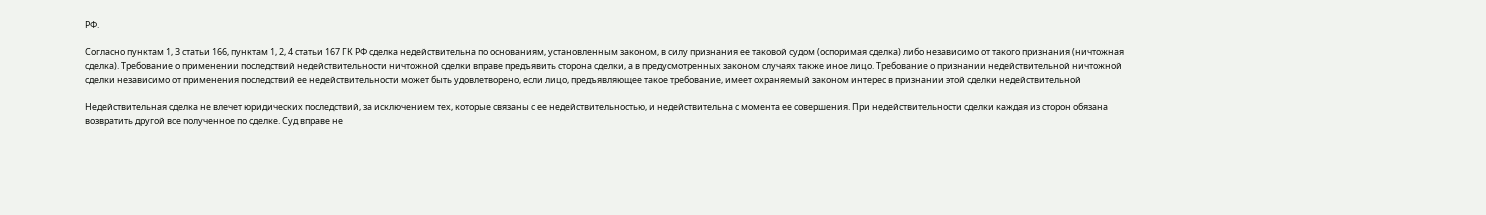РФ.

Согласно пунктам 1, 3 статьи 166, пунктам 1, 2, 4 статьи 167 ГК РФ сделка недействительна по основаниям, установленным законом, в силу признания ее таковой судом (оспоримая сделка) либо независимо от такого признания (ничтожная сделка). Требование о применении последствий недействительности ничтожной сделки вправе предъявить сторона сделки, а в предусмотренных законом случаях также иное лицо. Требование о признании недействительной ничтожной сделки независимо от применения последствий ее недействительности может быть удовлетворено, если лицо, предъявляющее такое требование, имеет охраняемый законом интерес в признании этой сделки недействительной

Недействительная сделка не влечет юридических последствий, за исключением тех, которые связаны с ее недействительностью, и недействительна с момента ее совершения. При недействительности сделки каждая из сторон обязана возвратить другой все полученное по сделке. Суд вправе не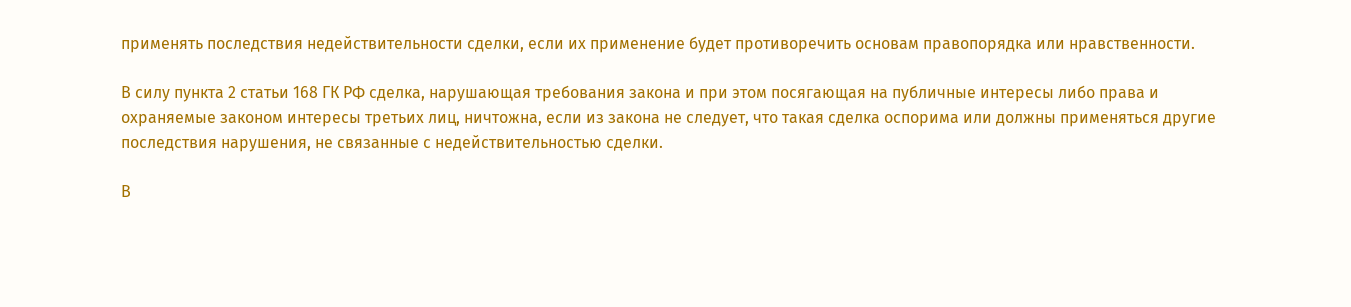применять последствия недействительности сделки, если их применение будет противоречить основам правопорядка или нравственности.

В силу пункта 2 статьи 168 ГК РФ сделка, нарушающая требования закона и при этом посягающая на публичные интересы либо права и охраняемые законом интересы третьих лиц, ничтожна, если из закона не следует, что такая сделка оспорима или должны применяться другие последствия нарушения, не связанные с недействительностью сделки.

В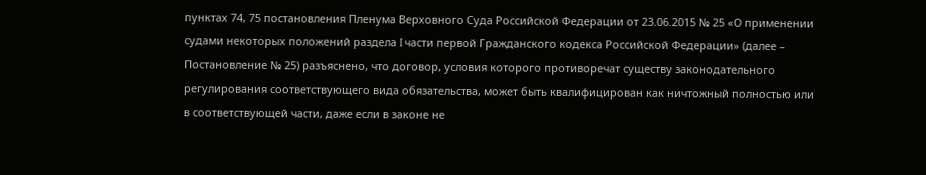пунктах 74, 75 постановления Пленума Верховного Суда Российской Федерации от 23.06.2015 № 25 «О применении судами некоторых положений раздела I части первой Гражданского кодекса Российской Федерации» (далее – Постановление № 25) разъяснено, что договор, условия которого противоречат существу законодательного регулирования соответствующего вида обязательства, может быть квалифицирован как ничтожный полностью или в соответствующей части, даже если в законе не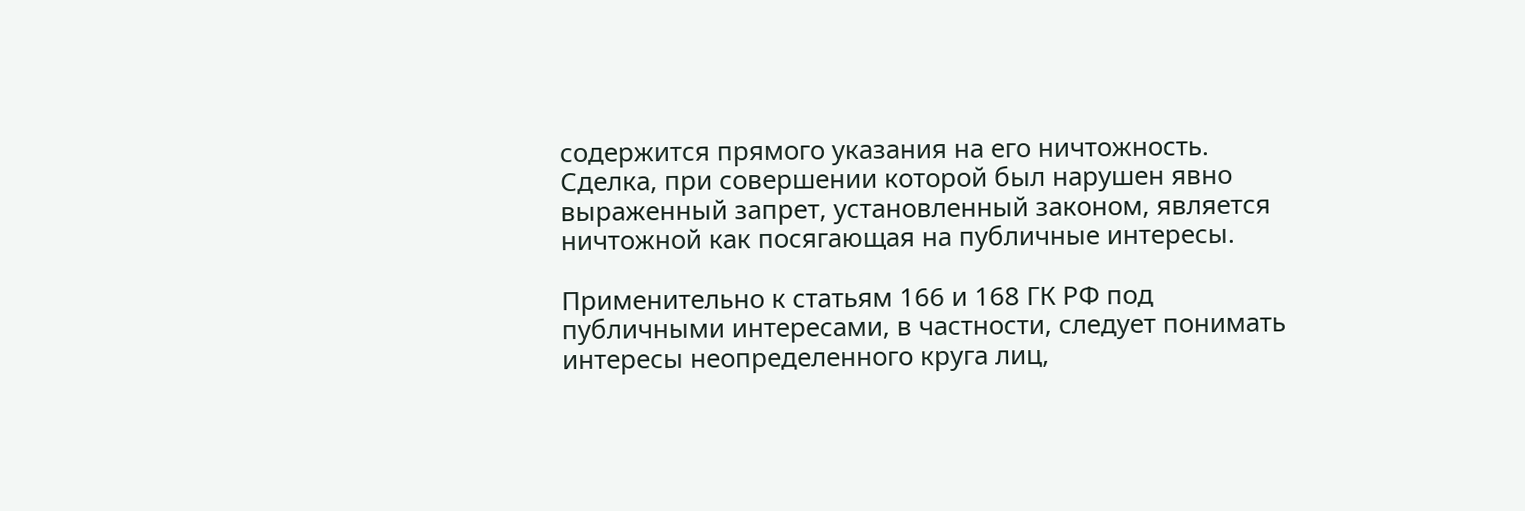содержится прямого указания на его ничтожность. Сделка, при совершении которой был нарушен явно выраженный запрет, установленный законом, является ничтожной как посягающая на публичные интересы.

Применительно к статьям 166 и 168 ГК РФ под публичными интересами, в частности, следует понимать интересы неопределенного круга лиц,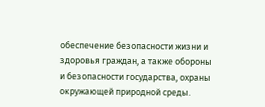обеспечение безопасности жизни и здоровья граждан, а также обороны и безопасности государства, охраны окружающей природной среды.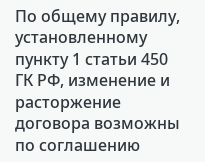По общему правилу, установленному пункту 1 статьи 450 ГК РФ, изменение и расторжение договора возможны по соглашению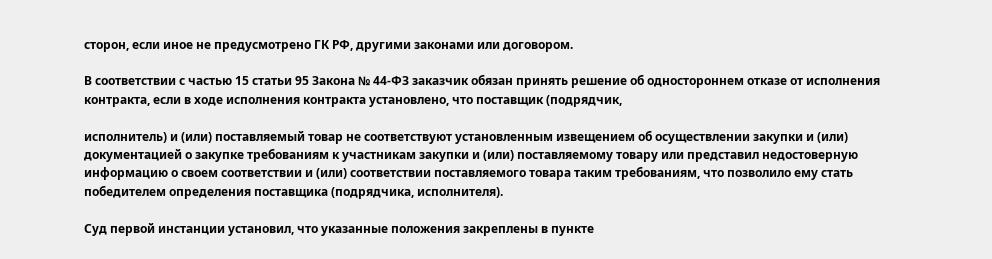сторон, если иное не предусмотрено ГК РФ, другими законами или договором.

В соответствии с частью 15 статьи 95 Закона № 44-ФЗ заказчик обязан принять решение об одностороннем отказе от исполнения контракта, если в ходе исполнения контракта установлено, что поставщик (подрядчик,

исполнитель) и (или) поставляемый товар не соответствуют установленным извещением об осуществлении закупки и (или) документацией о закупке требованиям к участникам закупки и (или) поставляемому товару или представил недостоверную информацию о своем соответствии и (или) соответствии поставляемого товара таким требованиям, что позволило ему стать победителем определения поставщика (подрядчика, исполнителя).

Суд первой инстанции установил, что указанные положения закреплены в пункте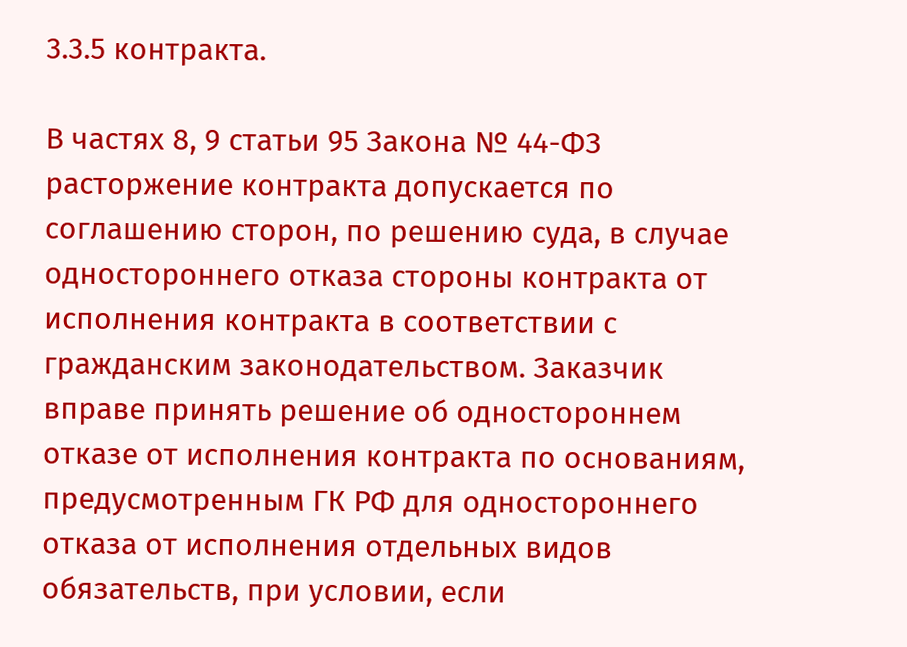3.3.5 контракта.

В частях 8, 9 статьи 95 Закона № 44-ФЗ расторжение контракта допускается по соглашению сторон, по решению суда, в случае одностороннего отказа стороны контракта от исполнения контракта в соответствии с гражданским законодательством. Заказчик вправе принять решение об одностороннем отказе от исполнения контракта по основаниям, предусмотренным ГК РФ для одностороннего отказа от исполнения отдельных видов обязательств, при условии, если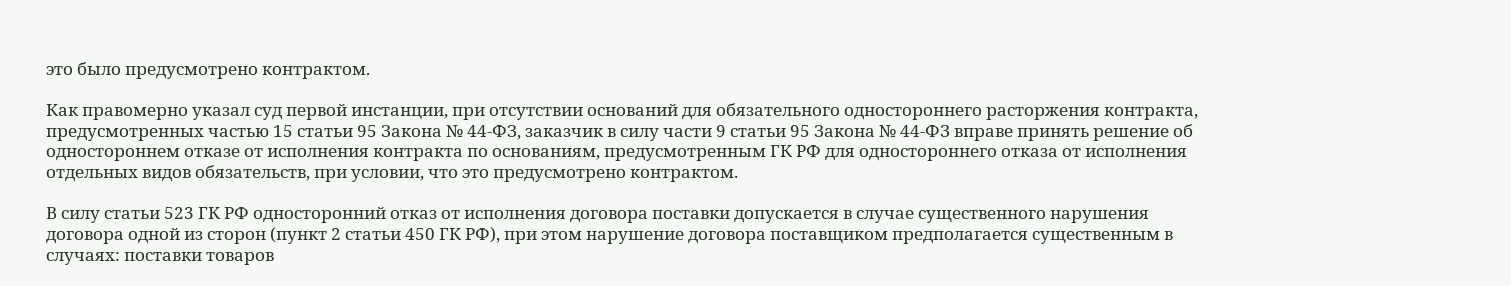это было предусмотрено контрактом.

Как правомерно указал суд первой инстанции, при отсутствии оснований для обязательного одностороннего расторжения контракта, предусмотренных частью 15 статьи 95 Закона № 44-ФЗ, заказчик в силу части 9 статьи 95 Закона № 44-ФЗ вправе принять решение об одностороннем отказе от исполнения контракта по основаниям, предусмотренным ГК РФ для одностороннего отказа от исполнения отдельных видов обязательств, при условии, что это предусмотрено контрактом.

В силу статьи 523 ГК РФ односторонний отказ от исполнения договора поставки допускается в случае существенного нарушения договора одной из сторон (пункт 2 статьи 450 ГК РФ), при этом нарушение договора поставщиком предполагается существенным в случаях: поставки товаров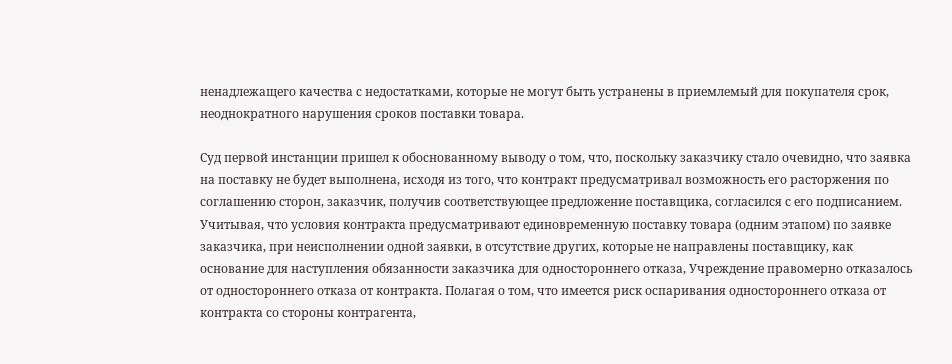ненадлежащего качества с недостатками, которые не могут быть устранены в приемлемый для покупателя срок, неоднократного нарушения сроков поставки товара.

Суд первой инстанции пришел к обоснованному выводу о том, что, поскольку заказчику стало очевидно, что заявка на поставку не будет выполнена, исходя из того, что контракт предусматривал возможность его расторжения по соглашению сторон, заказчик, получив соответствующее предложение поставщика, согласился с его подписанием. Учитывая, что условия контракта предусматривают единовременную поставку товара (одним этапом) по заявке заказчика, при неисполнении одной заявки, в отсутствие других, которые не направлены поставщику, как основание для наступления обязанности заказчика для одностороннего отказа, Учреждение правомерно отказалось от одностороннего отказа от контракта. Полагая о том, что имеется риск оспаривания одностороннего отказа от контракта со стороны контрагента,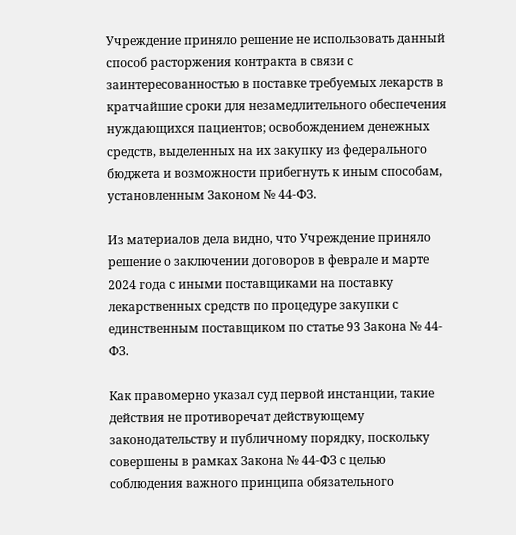Учреждение приняло решение не использовать данный способ расторжения контракта в связи с заинтересованностью в поставке требуемых лекарств в кратчайшие сроки для незамедлительного обеспечения нуждающихся пациентов; освобождением денежных средств, выделенных на их закупку из федерального бюджета и возможности прибегнуть к иным способам, установленным Законом № 44-ФЗ.

Из материалов дела видно, что Учреждение приняло решение о заключении договоров в феврале и марте 2024 года с иными поставщиками на поставку лекарственных средств по процедуре закупки с единственным поставщиком по статье 93 Закона № 44-ФЗ.

Как правомерно указал суд первой инстанции, такие действия не противоречат действующему законодательству и публичному порядку, поскольку совершены в рамках Закона № 44-ФЗ с целью соблюдения важного принципа обязательного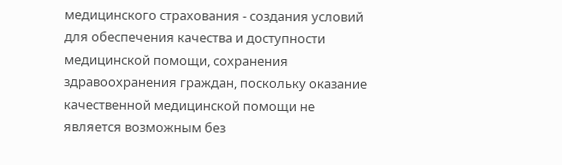медицинского страхования - создания условий для обеспечения качества и доступности медицинской помощи, сохранения здравоохранения граждан, поскольку оказание качественной медицинской помощи не является возможным без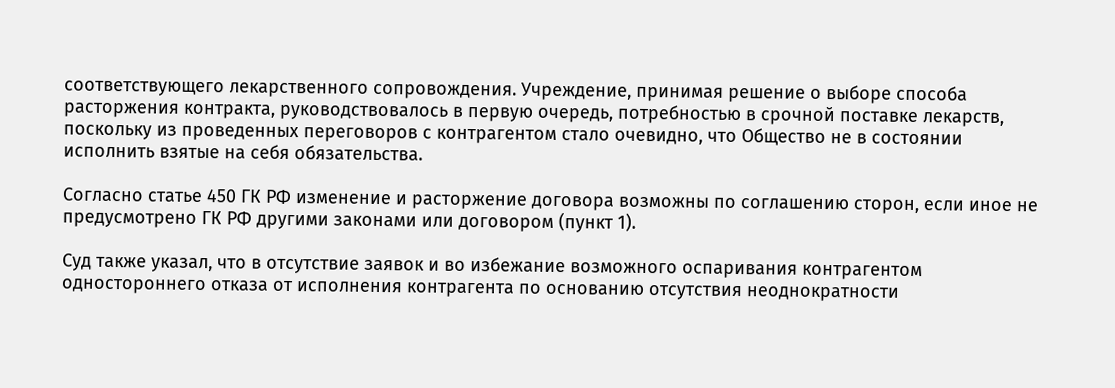соответствующего лекарственного сопровождения. Учреждение, принимая решение о выборе способа расторжения контракта, руководствовалось в первую очередь, потребностью в срочной поставке лекарств, поскольку из проведенных переговоров с контрагентом стало очевидно, что Общество не в состоянии исполнить взятые на себя обязательства.

Согласно статье 450 ГК РФ изменение и расторжение договора возможны по соглашению сторон, если иное не предусмотрено ГК РФ другими законами или договором (пункт 1).

Суд также указал, что в отсутствие заявок и во избежание возможного оспаривания контрагентом одностороннего отказа от исполнения контрагента по основанию отсутствия неоднократности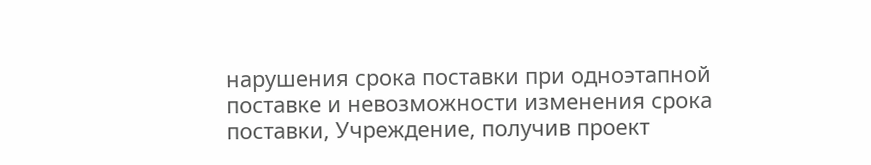нарушения срока поставки при одноэтапной поставке и невозможности изменения срока поставки, Учреждение, получив проект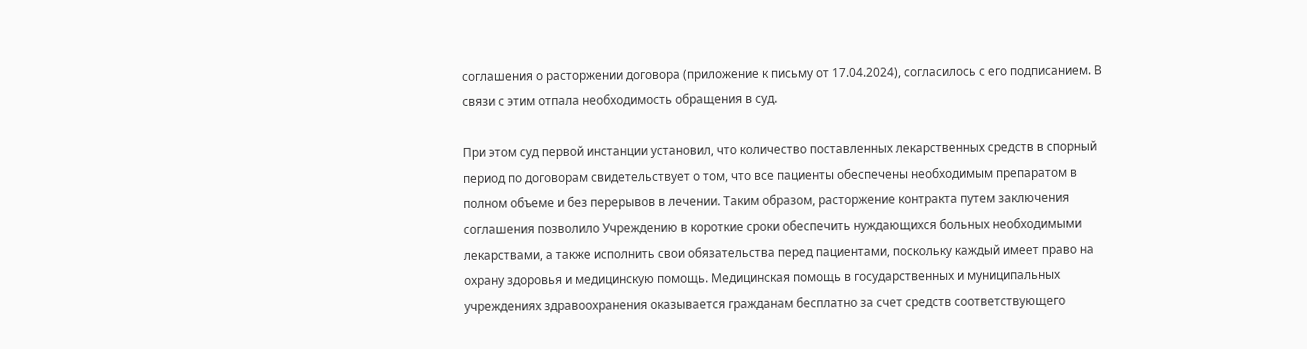соглашения о расторжении договора (приложение к письму от 17.04.2024), согласилось с его подписанием. В связи с этим отпала необходимость обращения в суд.

При этом суд первой инстанции установил, что количество поставленных лекарственных средств в спорный период по договорам свидетельствует о том, что все пациенты обеспечены необходимым препаратом в полном объеме и без перерывов в лечении. Таким образом, расторжение контракта путем заключения соглашения позволило Учреждению в короткие сроки обеспечить нуждающихся больных необходимыми лекарствами, а также исполнить свои обязательства перед пациентами, поскольку каждый имеет право на охрану здоровья и медицинскую помощь. Медицинская помощь в государственных и муниципальных учреждениях здравоохранения оказывается гражданам бесплатно за счет средств соответствующего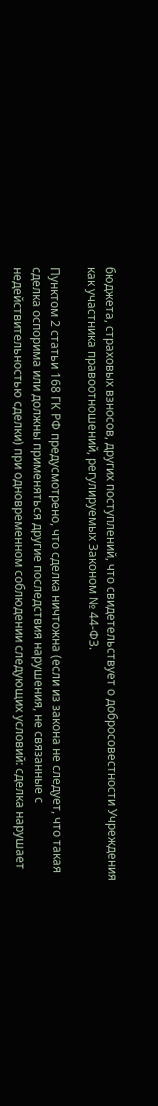бюджета, страховых взносов, других поступлений, что свидетельствует о добросовестности Учреждения как участника правоотношений, регулируемых Законом № 44-ФЗ.

Пунктом 2 статьи 168 ГК РФ предусмотрено, что сделка ничтожна (если из закона не следует, что такая сделка оспорима или должны применяться другие последствия нарушения, не связанные с недействительностью сделки) при одновременном соблюдении следующих условий: сделка нарушает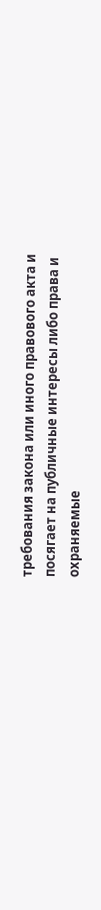требования закона или иного правового акта и посягает на публичные интересы либо права и охраняемые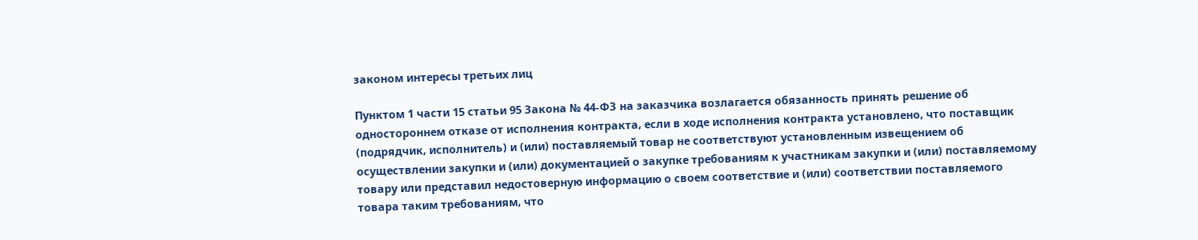законом интересы третьих лиц

Пунктом 1 части 15 статьи 95 Закона № 44-ФЗ на заказчика возлагается обязанность принять решение об одностороннем отказе от исполнения контракта, если в ходе исполнения контракта установлено, что поставщик (подрядчик, исполнитель) и (или) поставляемый товар не соответствуют установленным извещением об осуществлении закупки и (или) документацией о закупке требованиям к участникам закупки и (или) поставляемому товару или представил недостоверную информацию о своем соответствие и (или) соответствии поставляемого товара таким требованиям, что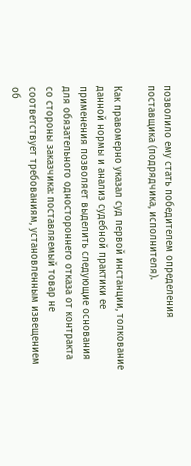позволило ему стать победителем определения поставщика (подрядчика, исполнителя).

Как правомерно указал суд первой инстанции, толкование данной нормы и анализ судебной практики ее применения позволяет выделить следующие основания для обязательного одностороннего отказа от контракта со стороны заказчика: поставляемый товар не соответствует требованиям, установленным извещением об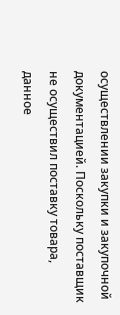осуществлении закупки и закупочной документацией. Поскольку поставщик не осуществил поставку товара, данное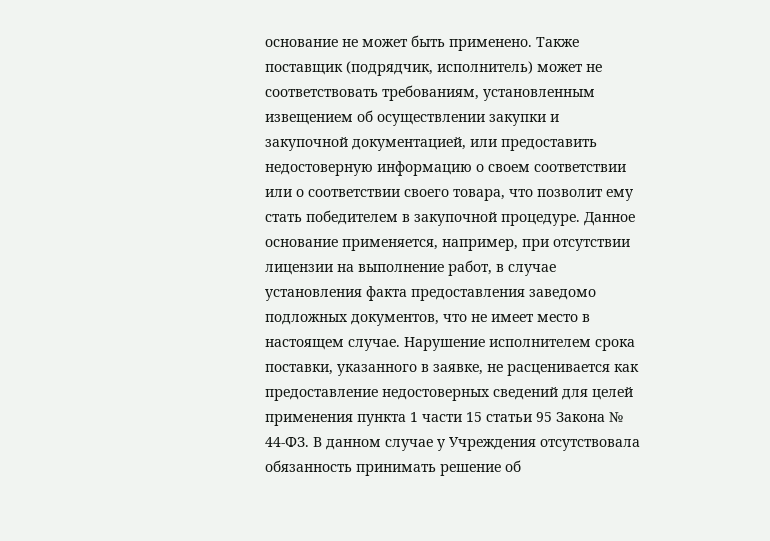основание не может быть применено. Также поставщик (подрядчик, исполнитель) может не соответствовать требованиям, установленным извещением об осуществлении закупки и закупочной документацией, или предоставить недостоверную информацию о своем соответствии или о соответствии своего товара, что позволит ему стать победителем в закупочной процедуре. Данное основание применяется, например, при отсутствии лицензии на выполнение работ, в случае установления факта предоставления заведомо подложных документов, что не имеет место в настоящем случае. Нарушение исполнителем срока поставки, указанного в заявке, не расценивается как предоставление недостоверных сведений для целей применения пункта 1 части 15 статьи 95 Закона № 44-ФЗ. В данном случае у Учреждения отсутствовала обязанность принимать решение об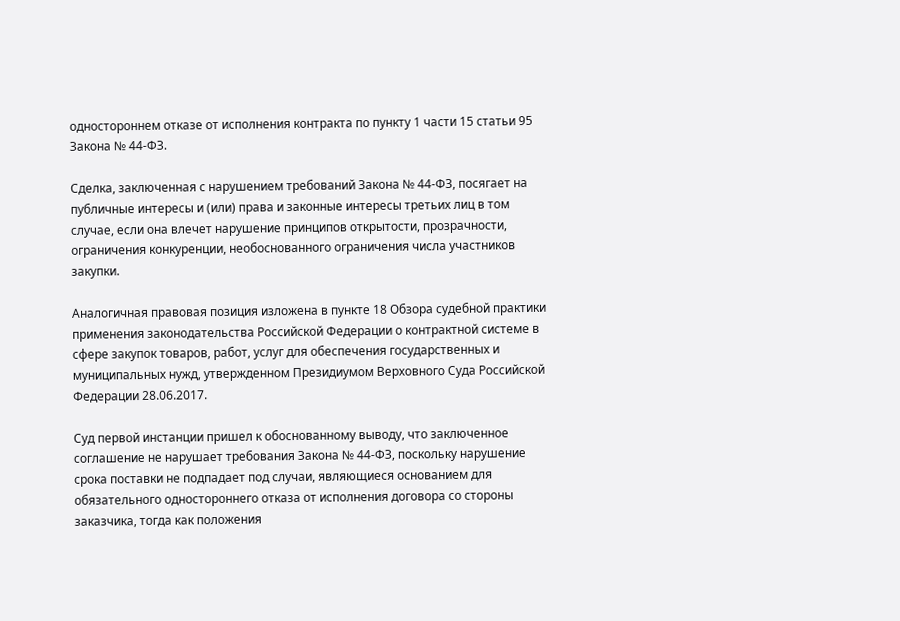одностороннем отказе от исполнения контракта по пункту 1 части 15 статьи 95 Закона № 44-ФЗ.

Сделка, заключенная с нарушением требований Закона № 44-ФЗ, посягает на публичные интересы и (или) права и законные интересы третьих лиц в том случае, если она влечет нарушение принципов открытости, прозрачности, ограничения конкуренции, необоснованного ограничения числа участников закупки.

Аналогичная правовая позиция изложена в пункте 18 Обзора судебной практики применения законодательства Российской Федерации о контрактной системе в сфере закупок товаров, работ, услуг для обеспечения государственных и муниципальных нужд, утвержденном Президиумом Верховного Суда Российской Федерации 28.06.2017.

Суд первой инстанции пришел к обоснованному выводу, что заключенное соглашение не нарушает требования Закона № 44-ФЗ, поскольку нарушение срока поставки не подпадает под случаи, являющиеся основанием для обязательного одностороннего отказа от исполнения договора со стороны заказчика, тогда как положения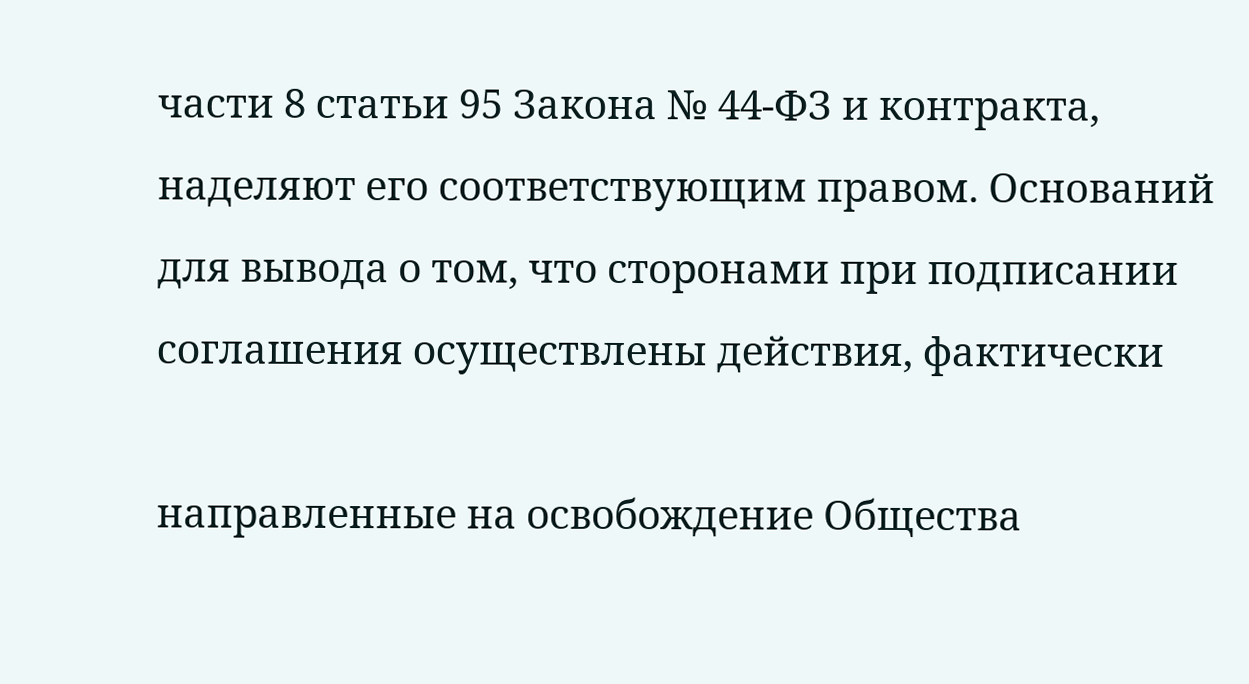части 8 статьи 95 Закона № 44-ФЗ и контракта, наделяют его соответствующим правом. Оснований для вывода о том, что сторонами при подписании соглашения осуществлены действия, фактически

направленные на освобождение Общества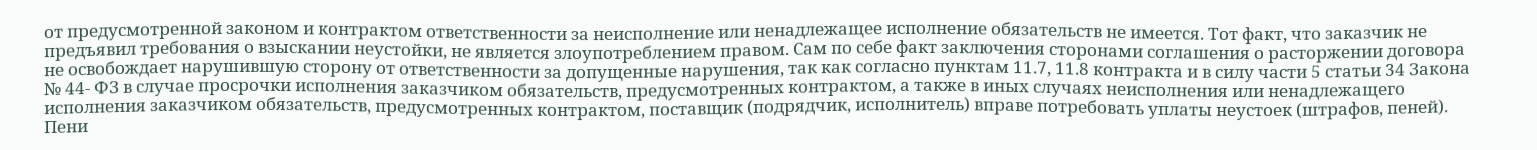от предусмотренной законом и контрактом ответственности за неисполнение или ненадлежащее исполнение обязательств не имеется. Тот факт, что заказчик не предъявил требования о взыскании неустойки, не является злоупотреблением правом. Сам по себе факт заключения сторонами соглашения о расторжении договора не освобождает нарушившую сторону от ответственности за допущенные нарушения, так как согласно пунктам 11.7, 11.8 контракта и в силу части 5 статьи 34 Закона № 44- ФЗ в случае просрочки исполнения заказчиком обязательств, предусмотренных контрактом, а также в иных случаях неисполнения или ненадлежащего исполнения заказчиком обязательств, предусмотренных контрактом, поставщик (подрядчик, исполнитель) вправе потребовать уплаты неустоек (штрафов, пеней). Пени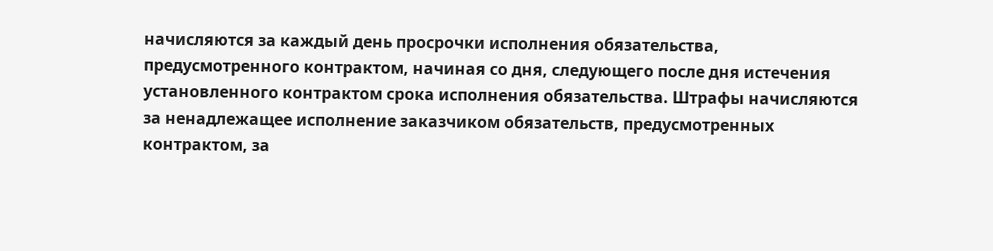начисляются за каждый день просрочки исполнения обязательства, предусмотренного контрактом, начиная со дня, следующего после дня истечения установленного контрактом срока исполнения обязательства. Штрафы начисляются за ненадлежащее исполнение заказчиком обязательств, предусмотренных контрактом, за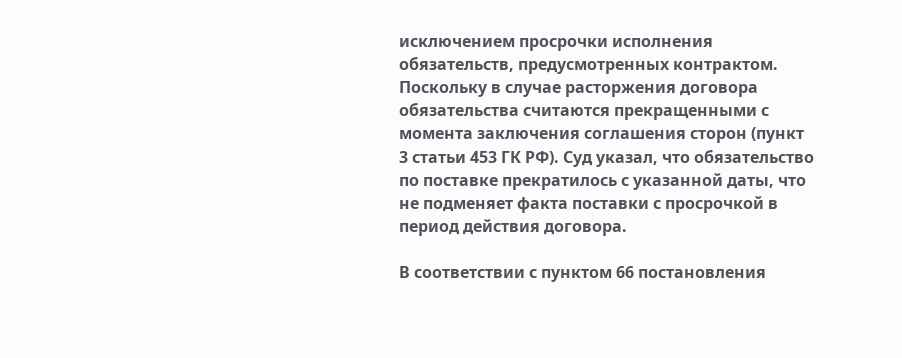исключением просрочки исполнения обязательств, предусмотренных контрактом. Поскольку в случае расторжения договора обязательства считаются прекращенными с момента заключения соглашения сторон (пункт 3 статьи 453 ГК РФ). Суд указал, что обязательство по поставке прекратилось с указанной даты, что не подменяет факта поставки с просрочкой в период действия договора.

В соответствии с пунктом 66 постановления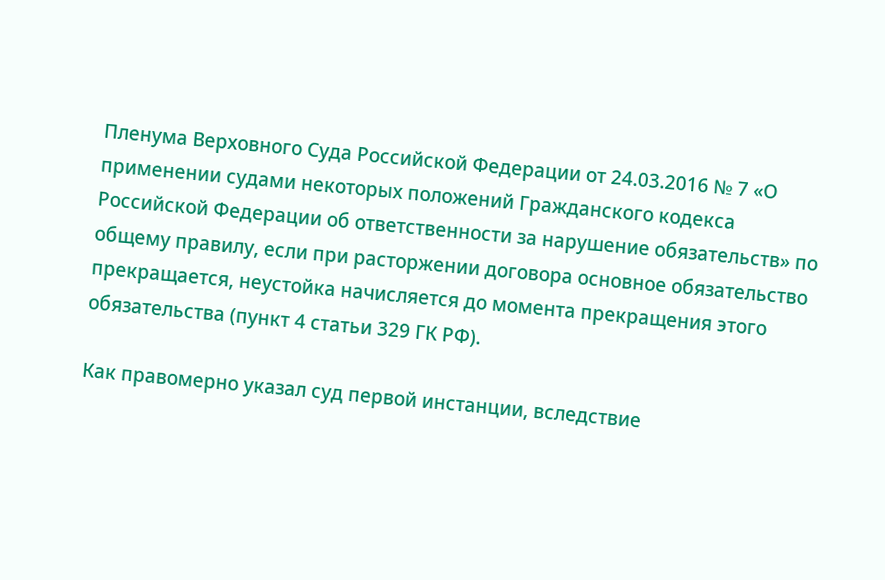Пленума Верховного Суда Российской Федерации от 24.03.2016 № 7 «О применении судами некоторых положений Гражданского кодекса Российской Федерации об ответственности за нарушение обязательств» по общему правилу, если при расторжении договора основное обязательство прекращается, неустойка начисляется до момента прекращения этого обязательства (пункт 4 статьи 329 ГК РФ).

Как правомерно указал суд первой инстанции, вследствие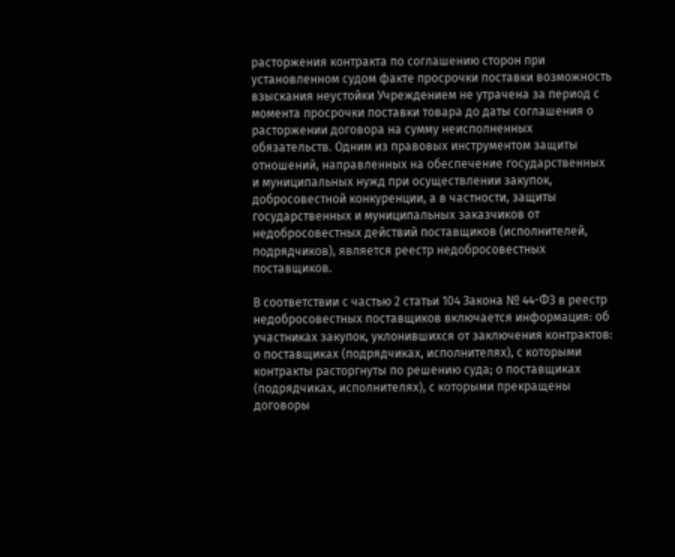расторжения контракта по соглашению сторон при установленном судом факте просрочки поставки возможность взыскания неустойки Учреждением не утрачена за период с момента просрочки поставки товара до даты соглашения о расторжении договора на сумму неисполненных обязательств. Одним из правовых инструментом защиты отношений, направленных на обеспечение государственных и муниципальных нужд при осуществлении закупок, добросовестной конкуренции, а в частности, защиты государственных и муниципальных заказчиков от недобросовестных действий поставщиков (исполнителей, подрядчиков), является реестр недобросовестных поставщиков.

В соответствии с частью 2 статьи 104 Закона № 44-ФЗ в реестр недобросовестных поставщиков включается информация: об участниках закупок, уклонившихся от заключения контрактов: о поставщиках (подрядчиках, исполнителях), с которыми контракты расторгнуты по решению суда; о поставщиках (подрядчиках, исполнителях), с которыми прекращены договоры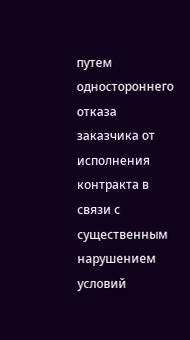путем одностороннего отказа заказчика от исполнения контракта в связи с существенным нарушением условий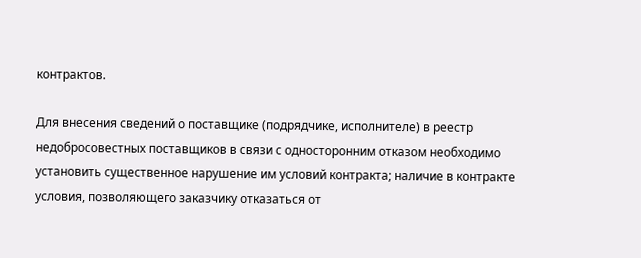контрактов.

Для внесения сведений о поставщике (подрядчике, исполнителе) в реестр недобросовестных поставщиков в связи с односторонним отказом необходимо установить существенное нарушение им условий контракта; наличие в контракте условия, позволяющего заказчику отказаться от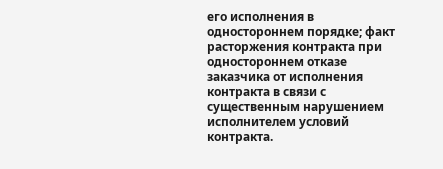его исполнения в одностороннем порядке; факт расторжения контракта при одностороннем отказе заказчика от исполнения контракта в связи с существенным нарушением исполнителем условий контракта.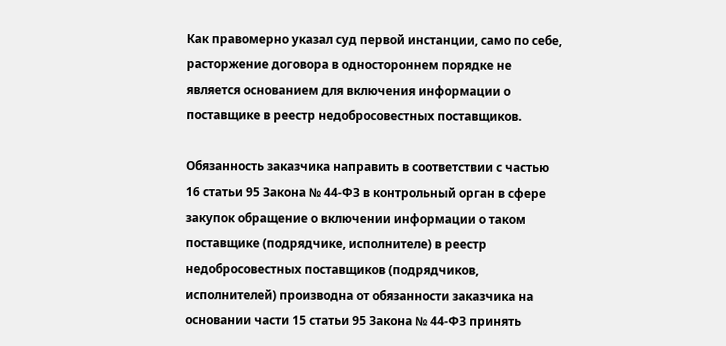Как правомерно указал суд первой инстанции, само по себе, расторжение договора в одностороннем порядке не является основанием для включения информации о поставщике в реестр недобросовестных поставщиков.

Обязанность заказчика направить в соответствии с частью 16 статьи 95 Закона № 44-ФЗ в контрольный орган в сфере закупок обращение о включении информации о таком поставщике (подрядчике, исполнителе) в реестр недобросовестных поставщиков (подрядчиков, исполнителей) производна от обязанности заказчика на основании части 15 статьи 95 Закона № 44-ФЗ принять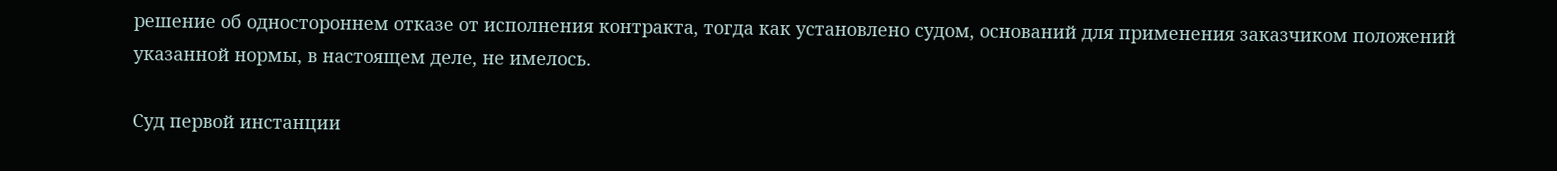решение об одностороннем отказе от исполнения контракта, тогда как установлено судом, оснований для применения заказчиком положений указанной нормы, в настоящем деле, не имелось.

Суд первой инстанции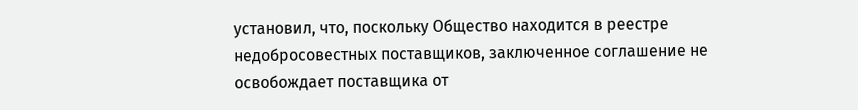установил, что, поскольку Общество находится в реестре недобросовестных поставщиков, заключенное соглашение не освобождает поставщика от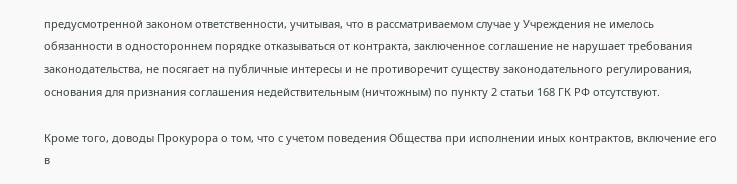предусмотренной законом ответственности, учитывая, что в рассматриваемом случае у Учреждения не имелось обязанности в одностороннем порядке отказываться от контракта, заключенное соглашение не нарушает требования законодательства, не посягает на публичные интересы и не противоречит существу законодательного регулирования, основания для признания соглашения недействительным (ничтожным) по пункту 2 статьи 168 ГК РФ отсутствуют.

Кроме того, доводы Прокурора о том, что с учетом поведения Общества при исполнении иных контрактов, включение его в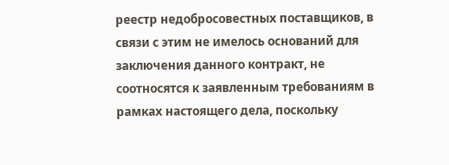реестр недобросовестных поставщиков, в связи с этим не имелось оснований для заключения данного контракт, не соотносятся к заявленным требованиям в рамках настоящего дела, поскольку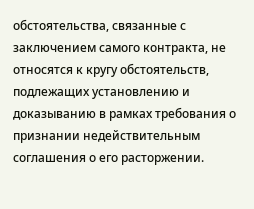обстоятельства, связанные с заключением самого контракта, не относятся к кругу обстоятельств, подлежащих установлению и доказыванию в рамках требования о признании недействительным соглашения о его расторжении.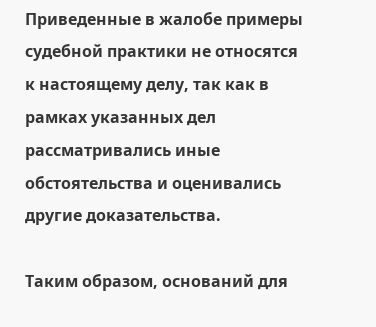Приведенные в жалобе примеры судебной практики не относятся к настоящему делу, так как в рамках указанных дел рассматривались иные обстоятельства и оценивались другие доказательства.

Таким образом, оснований для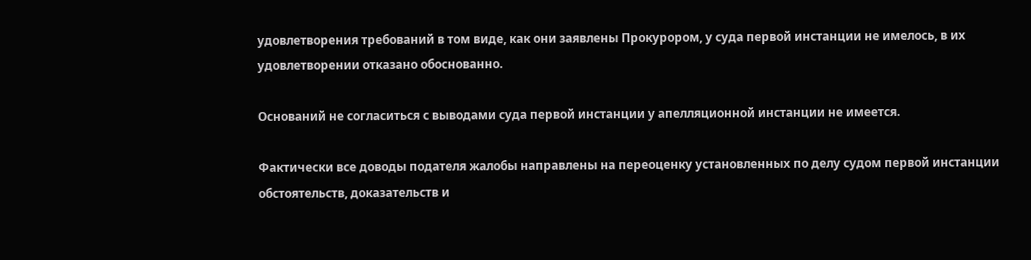удовлетворения требований в том виде, как они заявлены Прокурором, у суда первой инстанции не имелось, в их удовлетворении отказано обоснованно.

Оснований не согласиться с выводами суда первой инстанции у апелляционной инстанции не имеется.

Фактически все доводы подателя жалобы направлены на переоценку установленных по делу судом первой инстанции обстоятельств, доказательств и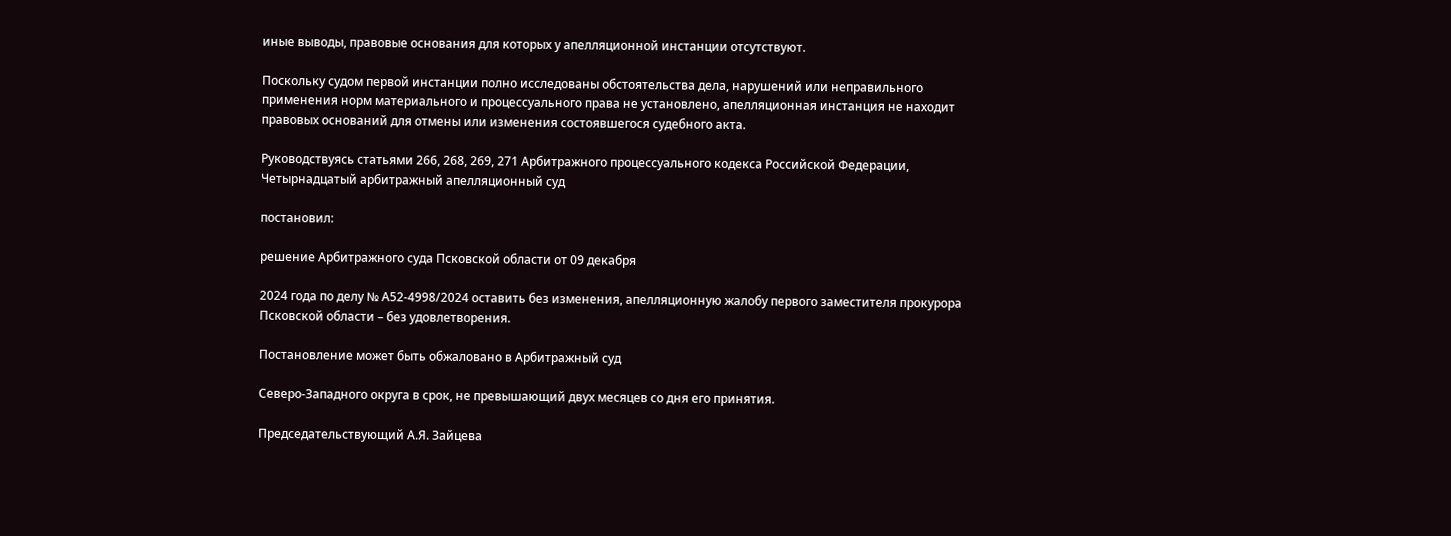иные выводы, правовые основания для которых у апелляционной инстанции отсутствуют.

Поскольку судом первой инстанции полно исследованы обстоятельства дела, нарушений или неправильного применения норм материального и процессуального права не установлено, апелляционная инстанция не находит правовых оснований для отмены или изменения состоявшегося судебного акта.

Руководствуясь статьями 266, 268, 269, 271 Арбитражного процессуального кодекса Российской Федерации, Четырнадцатый арбитражный апелляционный суд

постановил:

решение Арбитражного суда Псковской области от 09 декабря

2024 года по делу № А52-4998/2024 оставить без изменения, апелляционную жалобу первого заместителя прокурора Псковской области – без удовлетворения.

Постановление может быть обжаловано в Арбитражный суд

Северо-Западного округа в срок, не превышающий двух месяцев со дня его принятия.

Председательствующий А.Я. Зайцева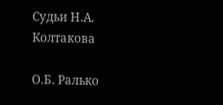Судьи Н.А. Колтакова

О.Б. Ралько